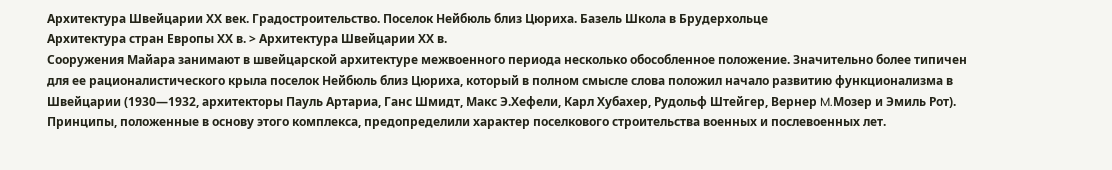Архитектура Швейцарии ХХ век. Градостроительство. Поселок Нейбюль близ Цюриха. Базель Школа в Брудерхольце
Архитектура стран Европы ХХ в. > Архитектура Швейцарии ХХ в.
Сооружения Майара занимают в швейцарской архитектуре межвоенного периода несколько обособленное положение. Значительно более типичен для ее рационалистического крыла поселок Нейбюль близ Цюриха, который в полном смысле слова положил начало развитию функционализма в Швейцарии (1930—1932, архитекторы Пауль Артариа, Ганс Шмидт, Макс Э.Хефели, Карл Хубахер, Рудольф Штейгер, Вернер M.Мозер и Эмиль Рот). Принципы, положенные в основу этого комплекса, предопределили характер поселкового строительства военных и послевоенных лет.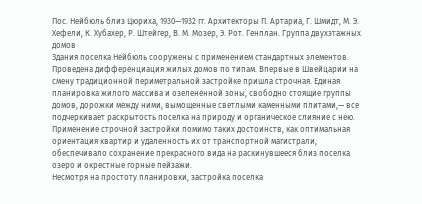Пос. Нейбюль близ Цюриха, 1930—1932 гг. Архитекторы П. Артариа, Г. Шмидт, М. Э. Хефели, К. Хубахер, Р. Штейгер, В. М. Мозер, Э. Рот. Генплан. Группа двухэтажных домов
Здания поселка Нейбюль сооружены с применением стандартных элементов. Проведена дифференциация жилых домов по типам. Впервые в Швейцарии на смену традиционной периметральной застройке пришла строчная. Единая планировка жилого массива и озелененной зоны, свободно стоящие группы домов, дорожки между ними, вымощенные светлыми каменными плитами,— все подчеркивает раскрытость поселка на природу и органическое слияние с нею. Применение строчной застройки помимо таких достоинств, как оптимальная ориентация квартир и удаленность их от транспортной магистрали, обеспечивало сохранение прекрасного вида на раскинувшееся близ поселка озеро и окрестные горные пейзажи.
Несмотря на простоту планировки, застройка поселка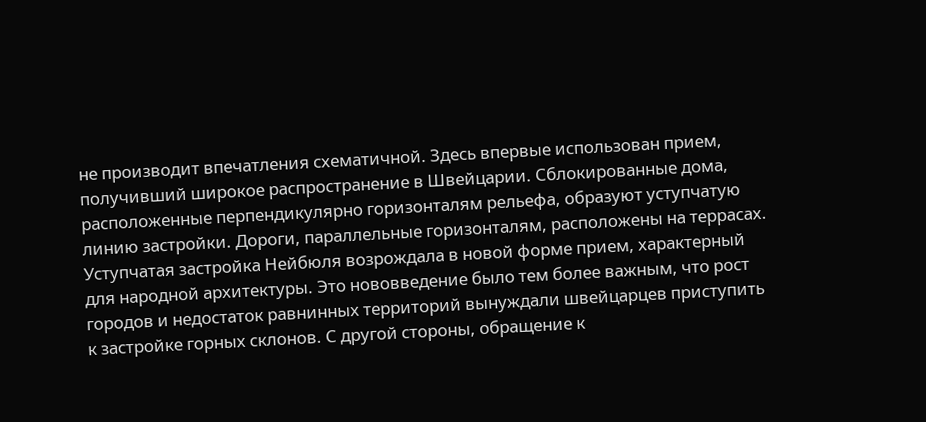не производит впечатления схематичной. Здесь впервые использован прием, получивший широкое распространение в Швейцарии. Сблокированные дома, расположенные перпендикулярно горизонталям рельефа, образуют уступчатую линию застройки. Дороги, параллельные горизонталям, расположены на террасах.
Уступчатая застройка Нейбюля возрождала в новой форме прием, характерный для народной архитектуры. Это нововведение было тем более важным, что рост городов и недостаток равнинных территорий вынуждали швейцарцев приступить к застройке горных склонов. С другой стороны, обращение к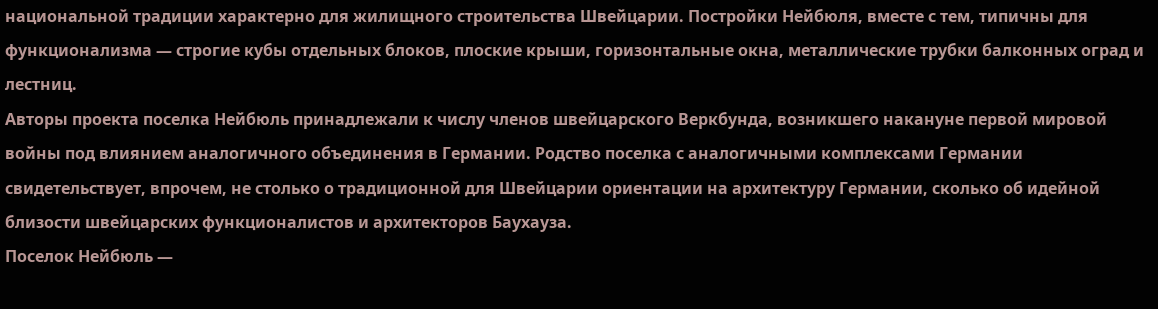национальной традиции характерно для жилищного строительства Швейцарии. Постройки Нейбюля, вместе с тем, типичны для функционализма — строгие кубы отдельных блоков, плоские крыши, горизонтальные окна, металлические трубки балконных оград и лестниц.
Авторы проекта поселка Нейбюль принадлежали к числу членов швейцарского Веркбунда, возникшего накануне первой мировой войны под влиянием аналогичного объединения в Германии. Родство поселка с аналогичными комплексами Германии свидетельствует, впрочем, не столько о традиционной для Швейцарии ориентации на архитектуру Германии, сколько об идейной близости швейцарских функционалистов и архитекторов Баухауза.
Поселок Нейбюль —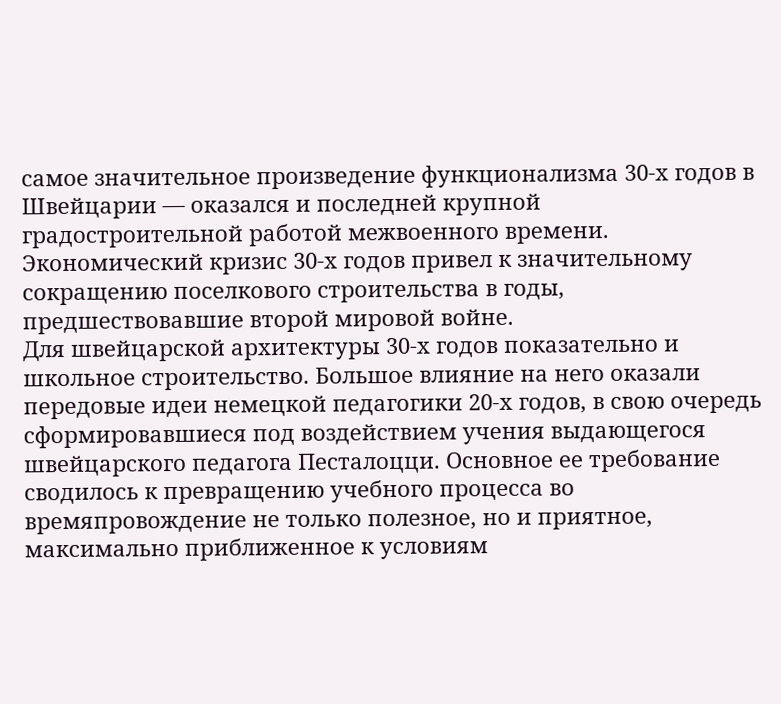самое значительное произведение функционализма 30-х годов в Швейцарии — оказался и последней крупной градостроительной работой межвоенного времени. Экономический кризис 30-х годов привел к значительному сокращению поселкового строительства в годы, предшествовавшие второй мировой войне.
Для швейцарской архитектуры 30-х годов показательно и школьное строительство. Большое влияние на него оказали передовые идеи немецкой педагогики 20-х годов, в свою очередь сформировавшиеся под воздействием учения выдающегося швейцарского педагога Песталоцци. Основное ее требование сводилось к превращению учебного процесса во времяпровождение не только полезное, но и приятное, максимально приближенное к условиям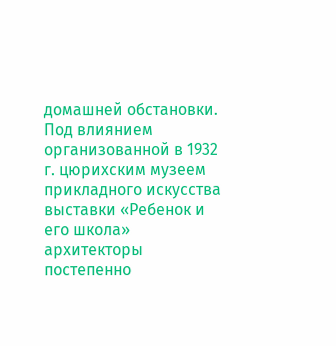домашней обстановки.
Под влиянием организованной в 1932 г. цюрихским музеем прикладного искусства выставки «Ребенок и его школа» архитекторы постепенно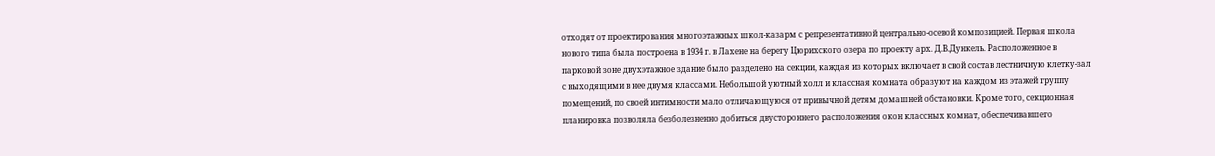отходят от проектирования многоэтажных школ-казарм с репрезентативной центрально-осевой композицией. Первая школа нового типа была построена в 1934 г. в Лахене на берегу Цюрихского озера по проекту арх. Д.В.Дункель. Расположенное в парковой зоне двухэтажное здание было разделено на секции, каждая из которых включает в свой состав лестничную клетку-зал с выходящими в нее двумя классами. Небольшой уютный холл и классная комната образуют на каждом из этажей группу помещений, по своей интимности мало отличающуюся от привычной детям домашней обстановки. Кроме того, секционная планировка позволяла безболезненно добиться двустороннего расположения окон классных комнат, обеспечивавшего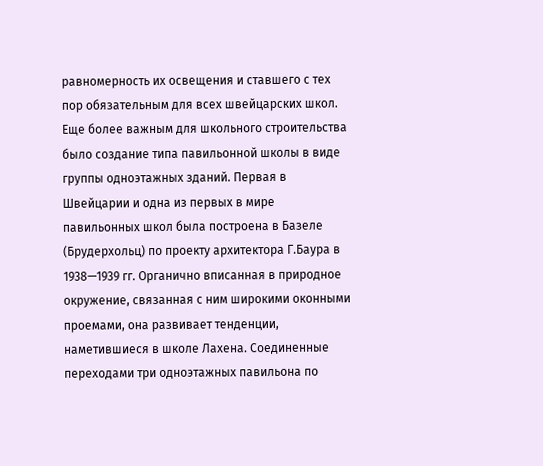равномерность их освещения и ставшего с тех пор обязательным для всех швейцарских школ.
Еще более важным для школьного строительства было создание типа павильонной школы в виде группы одноэтажных зданий. Первая в Швейцарии и одна из первых в мире павильонных школ была построена в Базеле (Брудерхольц) по проекту архитектора Г.Баура в 1938—1939 гг. Органично вписанная в природное окружение, связанная с ним широкими оконными проемами, она развивает тенденции, наметившиеся в школе Лахена. Соединенные переходами три одноэтажных павильона по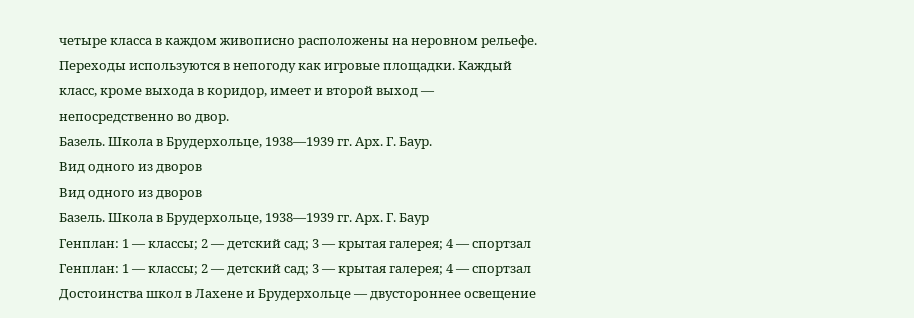четыре класса в каждом живописно расположены на неровном рельефе. Переходы используются в непогоду как игровые площадки. Каждый класс, кроме выхода в коридор, имеет и второй выход — непосредственно во двор.
Базель. Школа в Брудерхольце, 1938—1939 гг. Арх. Г. Баур.
Вид одного из дворов
Вид одного из дворов
Базель. Школа в Брудерхольце, 1938—1939 гг. Арх. Г. Баур
Генплан: 1 — классы; 2 — детский сад; 3 — крытая галерея; 4 — спортзал
Генплан: 1 — классы; 2 — детский сад; 3 — крытая галерея; 4 — спортзал
Достоинства школ в Лахене и Брудерхольце — двустороннее освещение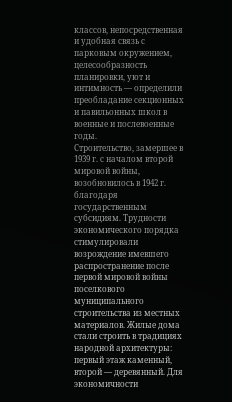классов, непосредственная и удобная связь с парковым окружением, целесообразность планировки, уют и интимность — определили преобладание секционных и павильонных школ в военные и послевоенные годы.
Строительство, замершее в 1939 г. с началом второй мировой войны, возобновилось в 1942 г. благодаря государственным субсидиям. Трудности экономического порядка стимулировали возрождение имевшего распространение после первой мировой войны поселкового муниципального строительства из местных материалов. Жилые дома стали строить в традициях народной архитектуры: первый этаж каменный, второй — деревянный. Для экономичности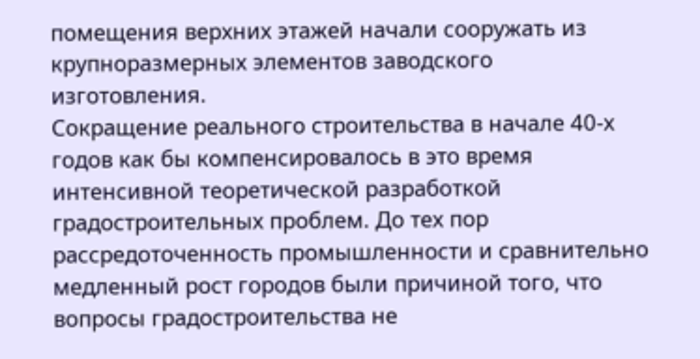помещения верхних этажей начали сооружать из крупноразмерных элементов заводского изготовления.
Сокращение реального строительства в начале 40-х годов как бы компенсировалось в это время интенсивной теоретической разработкой градостроительных проблем. До тех пор рассредоточенность промышленности и сравнительно медленный рост городов были причиной того, что вопросы градостроительства не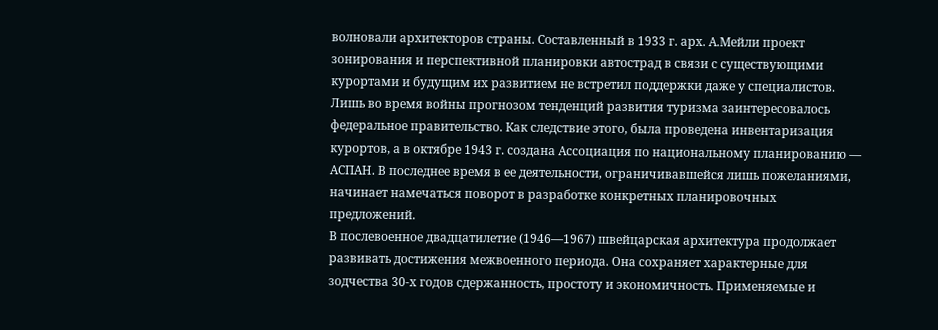волновали архитекторов страны. Составленный в 1933 г. арх. А.Мейли проект зонирования и перспективной планировки автострад в связи с существующими курортами и будущим их развитием не встретил поддержки даже у специалистов. Лишь во время войны прогнозом тенденций развития туризма заинтересовалось федеральное правительство. Как следствие этого, была проведена инвентаризация курортов, а в октябре 1943 г. создана Ассоциация по национальному планированию — АСПАН. В последнее время в ее деятельности, ограничивавшейся лишь пожеланиями, начинает намечаться поворот в разработке конкретных планировочных предложений.
В послевоенное двадцатилетие (1946—1967) швейцарская архитектура продолжает развивать достижения межвоенного периода. Она сохраняет характерные для зодчества 30-х годов сдержанность, простоту и экономичность. Применяемые и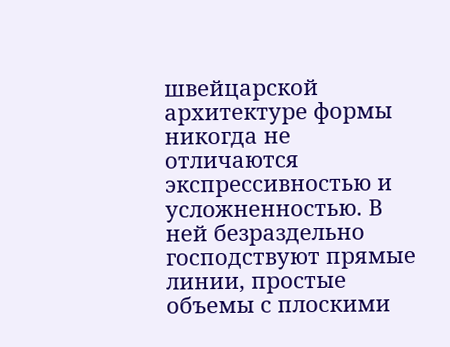швейцарской архитектуре формы никогда не отличаются экспрессивностью и усложненностью. В ней безраздельно господствуют прямые линии, простые объемы с плоскими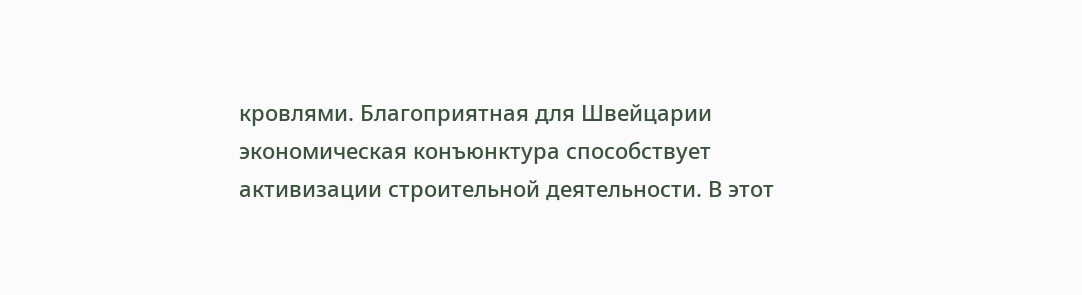кровлями. Благоприятная для Швейцарии экономическая конъюнктура способствует активизации строительной деятельности. В этот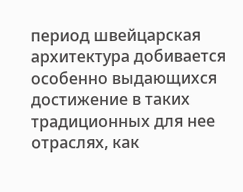период швейцарская архитектура добивается особенно выдающихся достижение в таких традиционных для нее отраслях, как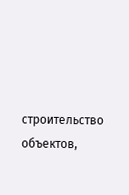строительство объектов,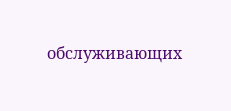обслуживающих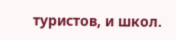туристов, и школ.